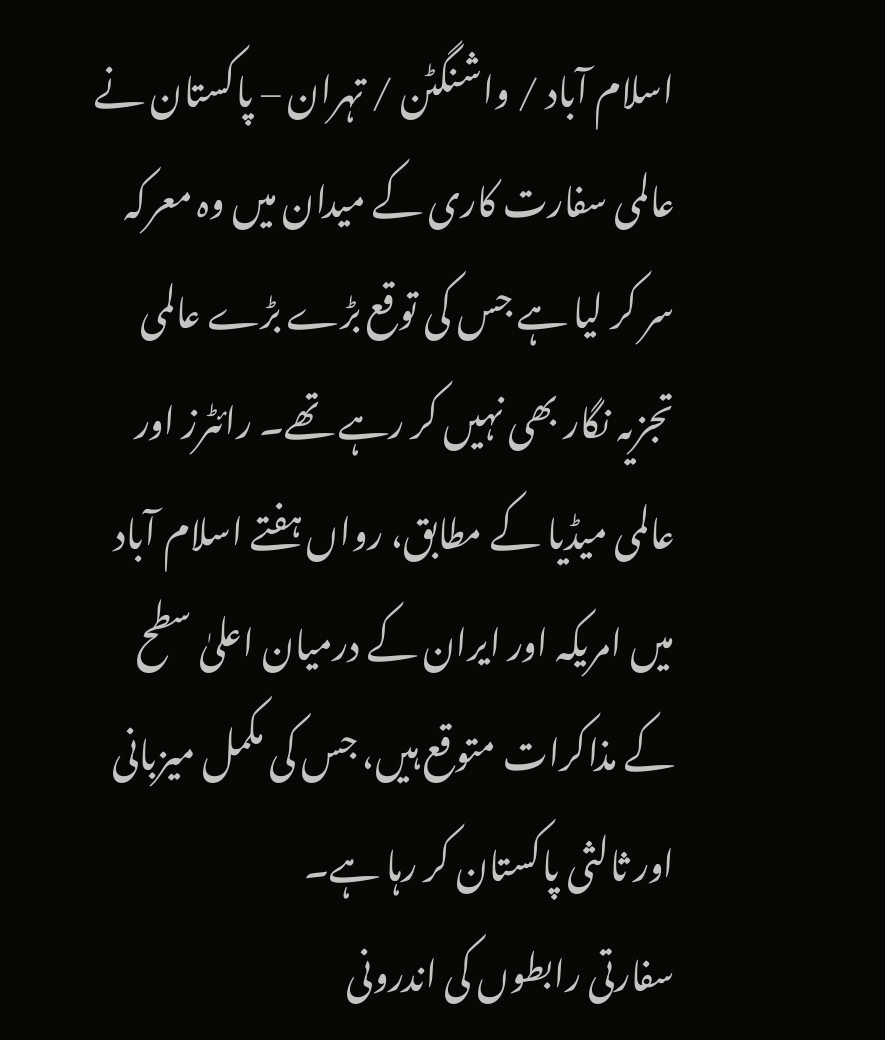اسلام آباد / واشنگٹن / تہران – پاکستان نے عالمی سفارت کاری کے میدان میں وہ معرکہ سر کر لیا ہے جس کی توقع بڑے بڑے عالمی تجزیہ نگار بھی نہیں کر رہے تھے۔ رائٹرز اور عالمی میڈیا کے مطابق، رواں ہفتے اسلام آباد میں امریکہ اور ایران کے درمیان اعلیٰ سطح کے مذاکرات متوقع ہیں، جس کی مکمل میزبانی اور ثالثی پاکستان کر رہا ہے۔
سفارتی رابطوں کی اندرونی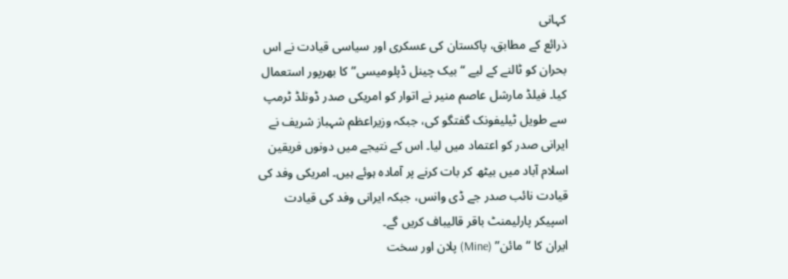کہانی
ذرائع کے مطابق، پاکستان کی عسکری اور سیاسی قیادت نے اس بحران کو ٹالنے کے لیے “بیک چینل ڈپلومیسی” کا بھرپور استعمال کیا۔ فیلڈ مارشل عاصم منیر نے اتوار کو امریکی صدر ڈونلڈ ٹرمپ سے طویل ٹیلیفونک گفتگو کی، جبکہ وزیراعظم شہباز شریف نے ایرانی صدر کو اعتماد میں لیا۔ اس کے نتیجے میں دونوں فریقین اسلام آباد میں بیٹھ کر بات کرنے پر آمادہ ہوئے ہیں۔ امریکی وفد کی قیادت نائب صدر جے ڈی وانس، جبکہ ایرانی وفد کی قیادت اسپیکر پارلیمنٹ باقر قالیباف کریں گے۔
ایران کا “مائن” (Mine) پلان اور سخت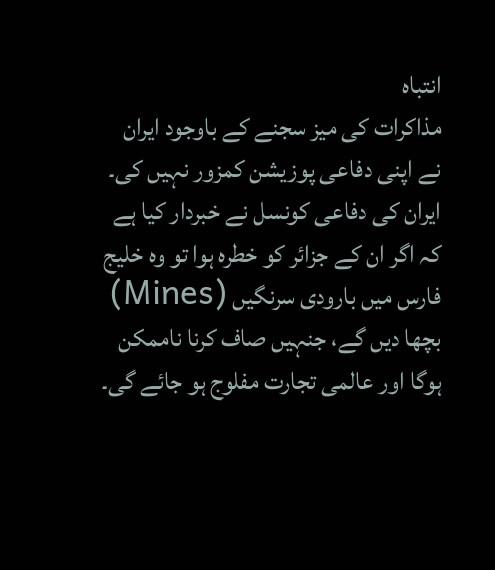انتباہ
مذاکرات کی میز سجنے کے باوجود ایران نے اپنی دفاعی پوزیشن کمزور نہیں کی۔ ایران کی دفاعی کونسل نے خبردار کیا ہے کہ اگر ان کے جزائر کو خطرہ ہوا تو وہ خلیج فارس میں بارودی سرنگیں (Mines) بچھا دیں گے، جنہیں صاف کرنا ناممکن ہوگا اور عالمی تجارت مفلوج ہو جائے گی۔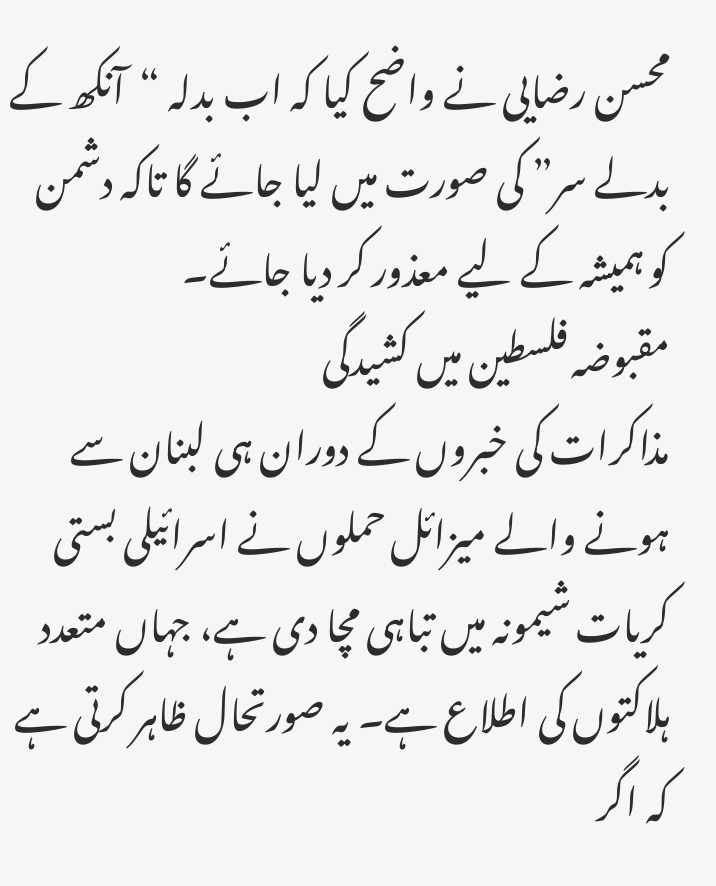محسن رضایی نے واضح کیا کہ اب بدلہ “آنکھ کے بدلے سر” کی صورت میں لیا جائے گا تاکہ دشمن کو ہمیشہ کے لیے معذور کر دیا جائے۔
مقبوضہ فلسطین میں کشیدگی
مذاکرات کی خبروں کے دوران ہی لبنان سے ہونے والے میزائل حملوں نے اسرائیلی بستی کریات شیمونہ میں تباہی مچا دی ہے، جہاں متعدد ہلاکتوں کی اطلاع ہے۔ یہ صورتحال ظاہر کرتی ہے کہ اگر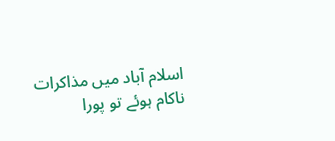اسلام آباد میں مذاکرات ناکام ہوئے تو پورا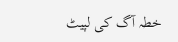خطہ آگ کی لپیٹ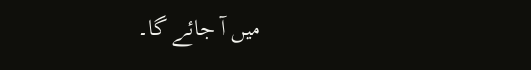میں آ جائے گا۔